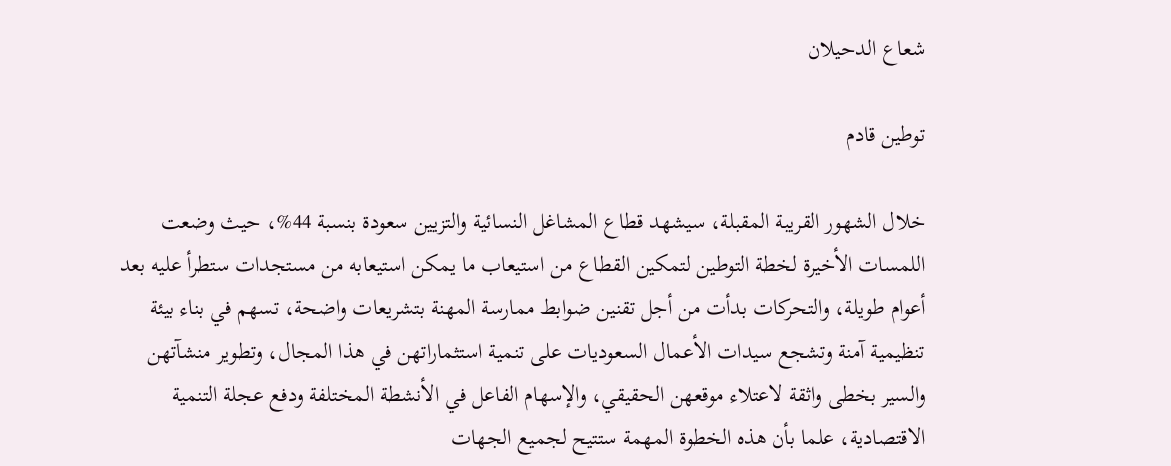شعاع الدحيلان

توطين قادم

خلال الشهور القريبة المقبلة، سيشهد قطاع المشاغل النسائية والتزيين سعودة بنسبة 44%، حيث وضعت اللمسات الأخيرة لخطة التوطين لتمكين القطاع من استيعاب ما يمكن استيعابه من مستجدات ستطرأ عليه بعد أعوام طويلة، والتحركات بدأت من أجل تقنين ضوابط ممارسة المهنة بتشريعات واضحة، تسهم في بناء بيئة تنظيمية آمنة وتشجع سيدات الأعمال السعوديات على تنمية استثماراتهن في هذا المجال، وتطوير منشآتهن والسير بخطى واثقة لاعتلاء موقعهن الحقيقي، والإسهام الفاعل في الأنشطة المختلفة ودفع عجلة التنمية الاقتصادية، علما بأن هذه الخطوة المهمة ستتيح لجميع الجهات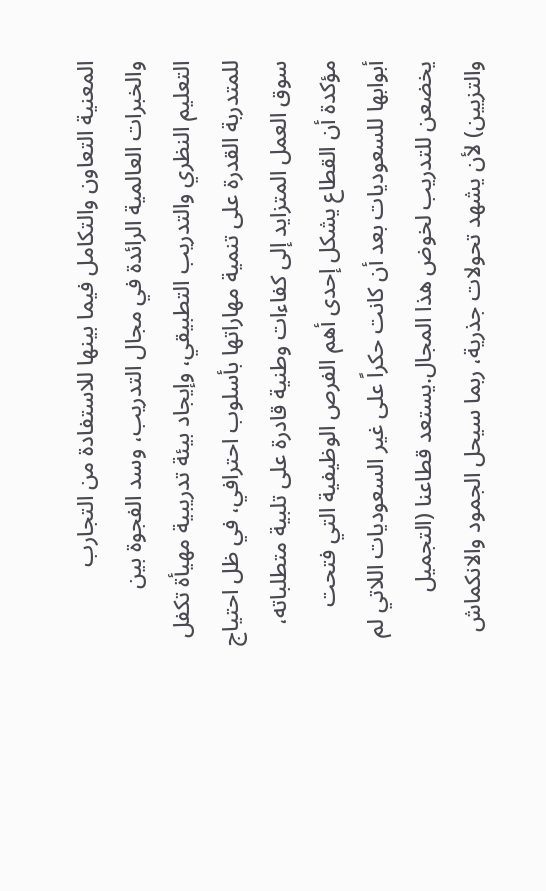المعنية التعاون والتكامل فيما بينها للاستفادة من التجارب والخبرات العالمية الرائدة في مجال التدريب، وسد الفجوة بين التعليم النظري والتدريب التطبيقي، وإيجاد بيئة تدريبية مهيأة تكفل للمتدربة القدرة على تنمية مهاراتها بأسلوب احترافي، في ظل احتياج سوق العمل المتزايد إلى كفاءات وطنية قادرة على تلبية متطلباته، مؤكدة أن القطاع يشكل إحدى أهم الفرص الوظيفية التي فتحت أبوابها للسعوديات بعد أن كانت حكراً على غير السعوديات اللاتي لم يخضعن للتدريب لخوض هذا المجال.يستعد قطاعنا (التجميل والتزيين) لأن يشهد تحولات جذرية، ربما سيحل الجمود والانكماش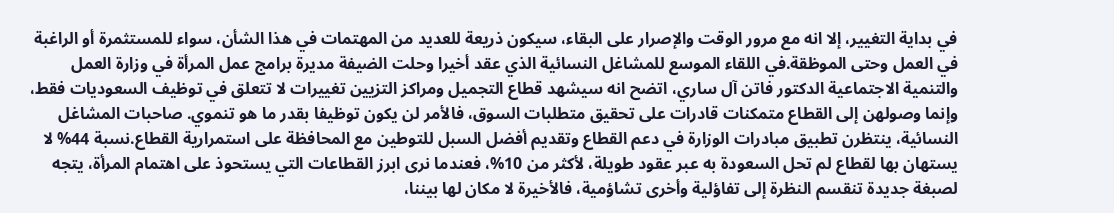في بداية التغيير، إلا انه مع مرور الوقت والإصرار على البقاء، سيكون ذريعة للعديد من المهتمات في هذا الشأن، سواء للمستثمرة أو الراغبة في العمل وحتى الموظقة.في اللقاء الموسع للمشاغل النسائية الذي عقد أخيرا وحلت الضيفة مديرة برامج عمل المرأة في وزارة العمل والتنمية الاجتماعية الدكتور فاتن آل ساري، اتضح انه سيشهد قطاع التجميل ومراكز التزيين تغييرات لا تتعلق في توظيف السعوديات فقط، وإنما وصولهن إلى القطاع متمكنات قادرات على تحقيق متطلبات السوق، فالأمر لن يكون توظيفا بقدر ما هو تنموي. صاحبات المشاغل النسائية، ينتظرن تطبيق مبادرات الوزارة في دعم القطاع وتقديم أفضل السبل للتوطين مع المحافظة على استمرارية القطاع.نسبة 44% لا يستهان بها لقطاع لم تحل السعودة به عبر عقود طويلة، لأكثر من 10%، فعندما نرى ابرز القطاعات التي يستحوذ على اهتمام المرأة، يتجه لصبغة جديدة تنقسم النظرة إلى تفاؤلية وأخرى تشاؤمية، فالأخيرة لا مكان لها بيننا،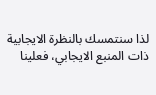لذا سنتمسك بالنظرة الايجابية ذات المنبع الايجابي، فعلينا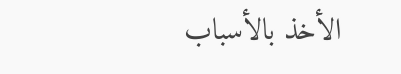الأخذ بالأسباب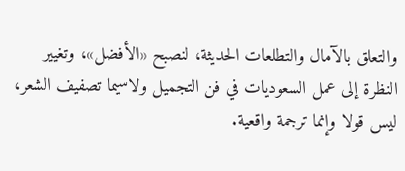والتعلق بالآمال والتطلعات الحديثة، لنصبح «الأفضل»، وتغيير النظرة إلى عمل السعوديات في فن التجميل ولاسيما تصفيف الشعر، ليس قولا وإنما ترجمة واقعية.